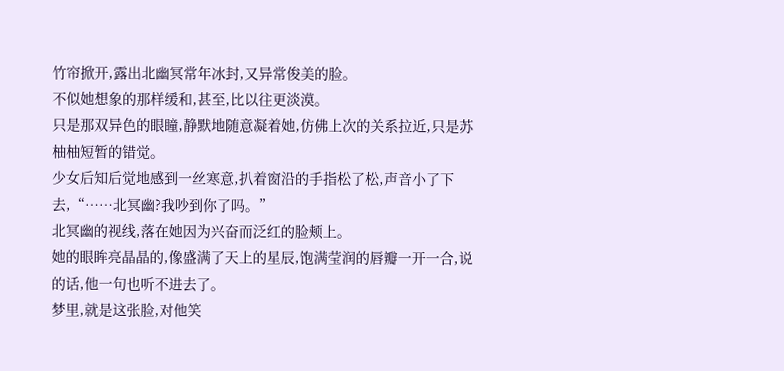竹帘掀开,露出北幽冥常年冰封,又异常俊美的脸。
不似她想象的那样缓和,甚至,比以往更淡漠。
只是那双异色的眼瞳,静默地随意凝着她,仿佛上次的关系拉近,只是苏柚柚短暂的错觉。
少女后知后觉地感到一丝寒意,扒着窗沿的手指松了松,声音小了下去,“……北冥幽?我吵到你了吗。”
北冥幽的视线,落在她因为兴奋而泛红的脸颊上。
她的眼眸亮晶晶的,像盛满了天上的星辰,饱满莹润的唇瓣一开一合,说的话,他一句也听不进去了。
梦里,就是这张脸,对他笑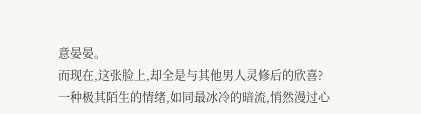意晏晏。
而现在,这张脸上,却全是与其他男人灵修后的欣喜?
一种极其陌生的情绪,如同最冰冷的暗流,悄然漫过心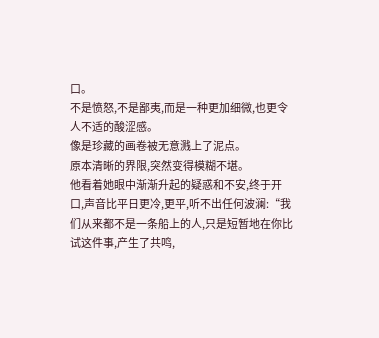口。
不是愤怒,不是鄙夷,而是一种更加细微,也更令人不适的酸涩感。
像是珍藏的画卷被无意溅上了泥点。
原本清晰的界限,突然变得模糊不堪。
他看着她眼中渐渐升起的疑惑和不安,终于开口,声音比平日更冷,更平,听不出任何波澜:“我们从来都不是一条船上的人,只是短暂地在你比试这件事,产生了共鸣,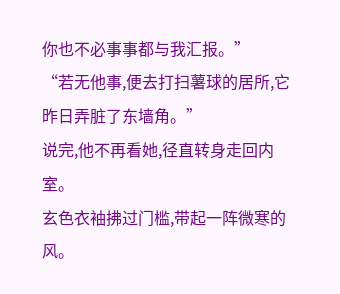你也不必事事都与我汇报。”
“若无他事,便去打扫薯球的居所,它昨日弄脏了东墙角。”
说完,他不再看她,径直转身走回内室。
玄色衣袖拂过门槛,带起一阵微寒的风。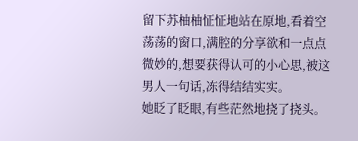留下苏柚柚怔怔地站在原地,看着空荡荡的窗口,满腔的分享欲和一点点微妙的,想要获得认可的小心思,被这男人一句话,冻得结结实实。
她眨了眨眼,有些茫然地挠了挠头。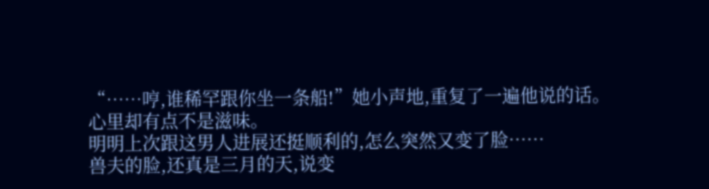“……哼,谁稀罕跟你坐一条船!”她小声地,重复了一遍他说的话。
心里却有点不是滋味。
明明上次跟这男人进展还挺顺利的,怎么突然又变了脸……
兽夫的脸,还真是三月的天,说变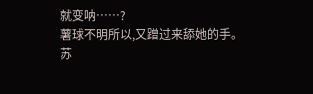就变呐……?
薯球不明所以,又蹭过来舔她的手。
苏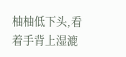柚柚低下头,看着手背上湿漉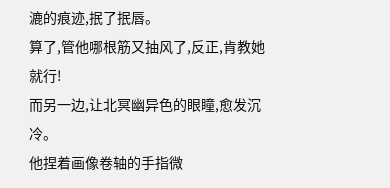漉的痕迹,抿了抿唇。
算了,管他哪根筋又抽风了,反正,肯教她就行!
而另一边,让北冥幽异色的眼瞳,愈发沉冷。
他捏着画像卷轴的手指微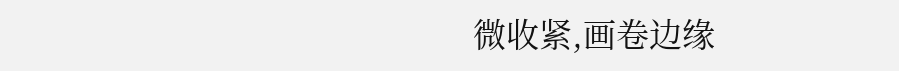微收紧,画卷边缘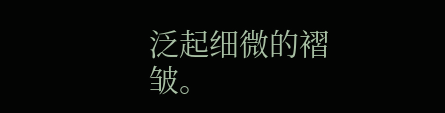泛起细微的褶皱。